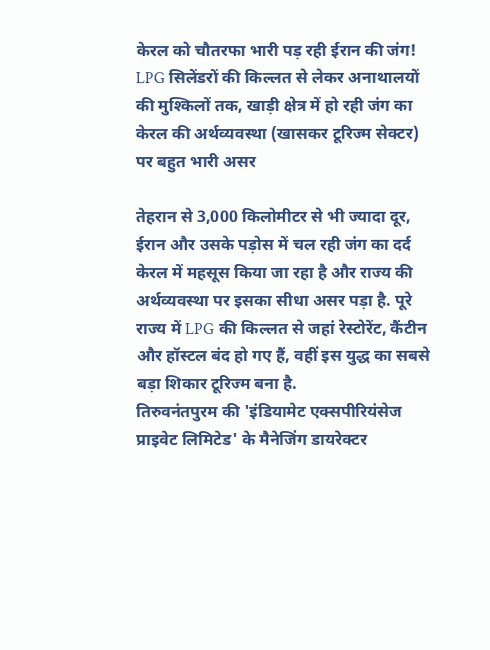केरल को चौतरफा भारी पड़ रही ईरान की जंग!
LPG सिलेंडरों की किल्लत से लेकर अनाथालयों की मुश्किलों तक, खाड़ी क्षेत्र में हो रही जंग का केरल की अर्थव्यवस्था (खासकर टूरिज्म सेक्टर) पर बहुत भारी असर

तेहरान से 3,000 किलोमीटर से भी ज्यादा दूर, ईरान और उसके पड़ोस में चल रही जंग का दर्द केरल में महसूस किया जा रहा है और राज्य की अर्थव्यवस्था पर इसका सीधा असर पड़ा है. पूरे राज्य में LPG की किल्लत से जहां रेस्टोरेंट, कैंटीन और हॉस्टल बंद हो गए हैं, वहीं इस युद्ध का सबसे बड़ा शिकार टूरिज्म बना है.
तिरुवनंतपुरम की 'इंडियामेट एक्सपीरियंसेज प्राइवेट लिमिटेड' के मैनेजिंग डायरेक्टर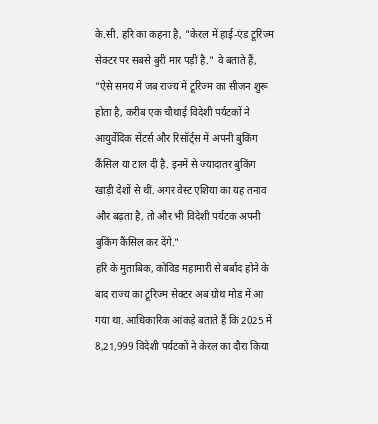के.सी. हरि का कहना है, "केरल में हाई-एंड टूरिज्म सेक्टर पर सबसे बुरी मार पड़ी है." वे बताते हैं, "ऐसे समय में जब राज्य में टूरिज्म का सीजन शुरू होता है, करीब एक चौथाई विदेशी पर्यटकों ने आयुर्वेदिक सेंटर्स और रिसॉर्ट्स में अपनी बुकिंग कैंसिल या टाल दी है. इनमें से ज्यादातर बुकिंग खाड़ी देशों से थीं. अगर वेस्ट एशिया का यह तनाव और बढ़ता है, तो और भी विदेशी पर्यटक अपनी बुकिंग कैंसिल कर देंगे."
हरि के मुताबिक, कोविड महामारी से बर्बाद होने के बाद राज्य का टूरिज्म सेक्टर अब ग्रोथ मोड में आ गया था. आधिकारिक आंकड़े बताते हैं कि 2025 में 8,21,999 विदेशी पर्यटकों ने केरल का दौरा किया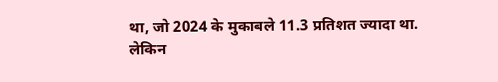था, जो 2024 के मुकाबले 11.3 प्रतिशत ज्यादा था.
लेकिन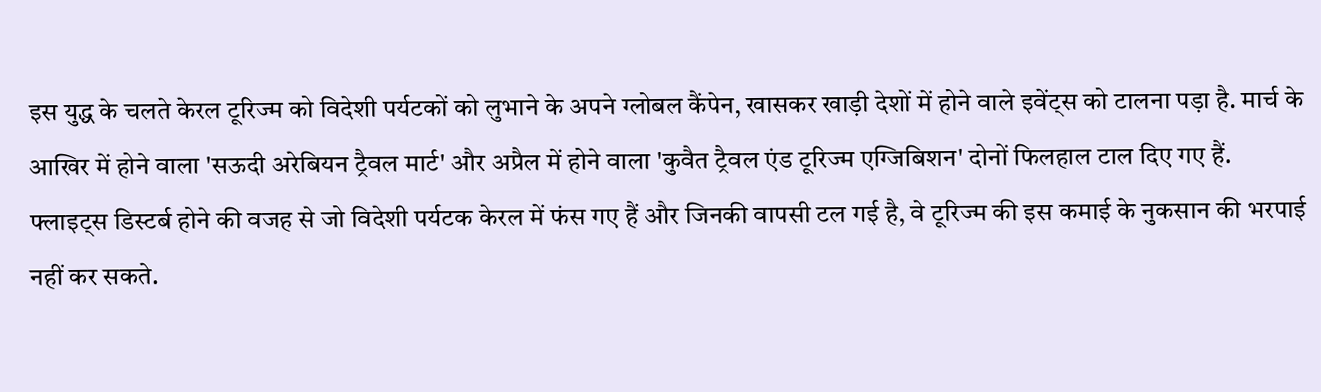इस युद्ध के चलते केरल टूरिज्म को विदेशी पर्यटकों को लुभाने के अपने ग्लोबल कैंपेन, खासकर खाड़ी देशों में होने वाले इवेंट्स को टालना पड़ा है. मार्च के आखिर में होने वाला 'सऊदी अरेबियन ट्रैवल मार्ट' और अप्रैल में होने वाला 'कुवैत ट्रैवल एंड टूरिज्म एग्जिबिशन' दोनों फिलहाल टाल दिए गए हैं.
फ्लाइट्स डिस्टर्ब होने की वजह से जो विदेशी पर्यटक केरल में फंस गए हैं और जिनकी वापसी टल गई है, वे टूरिज्म की इस कमाई के नुकसान की भरपाई नहीं कर सकते.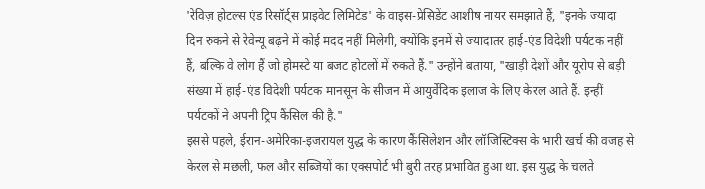'रेविज़ होटल्स एंड रिसॉर्ट्स प्राइवेट लिमिटेड' के वाइस-प्रेसिडेंट आशीष नायर समझाते हैं, "इनके ज्यादा दिन रुकने से रेवेन्यू बढ़ने में कोई मदद नहीं मिलेगी, क्योंकि इनमें से ज्यादातर हाई-एंड विदेशी पर्यटक नहीं हैं, बल्कि वे लोग हैं जो होमस्टे या बजट होटलों में रुकते हैं." उन्होंने बताया, "खाड़ी देशों और यूरोप से बड़ी संख्या में हाई-एंड विदेशी पर्यटक मानसून के सीजन में आयुर्वेदिक इलाज के लिए केरल आते हैं. इन्हीं पर्यटकों ने अपनी ट्रिप कैंसिल की है."
इससे पहले, ईरान-अमेरिका-इजरायल युद्ध के कारण कैंसिलेशन और लॉजिस्टिक्स के भारी खर्च की वजह से केरल से मछली, फल और सब्जियों का एक्सपोर्ट भी बुरी तरह प्रभावित हुआ था. इस युद्ध के चलते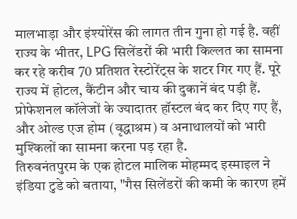मालभाड़ा और इंश्योरेंस की लागत तीन गुना हो गई है. वहीं राज्य के भीतर, LPG सिलेंडरों की भारी किल्लत का सामना कर रहे करीब 70 प्रतिशत रेस्टोरेंट्स के शटर गिर गए हैं. पूरे राज्य में होटल, कैंटीन और चाय की दुकानें बंद पड़ी हैं. प्रोफेशनल कॉलेजों के ज्यादातर हॉस्टल बंद कर दिए गए हैं, और ओल्ड एज होम (वृद्धाश्रम) व अनाथालयों को भारी मुश्किलों का सामना करना पड़ रहा है.
तिरुवनंतपुरम के एक होटल मालिक मोहम्मद इस्माइल ने इंडिया टुडे को बताया, "गैस सिलेंडरों की कमी के कारण हमें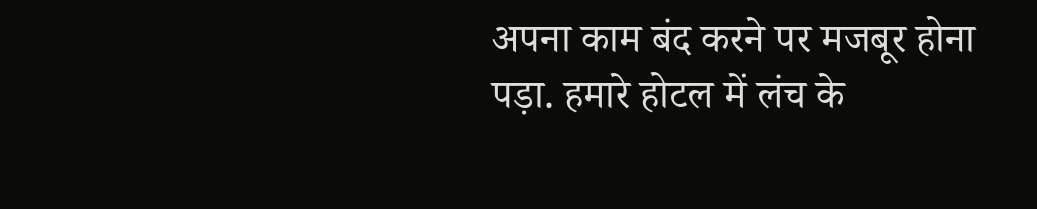अपना काम बंद करने पर मजबूर होना पड़ा. हमारे होटल में लंच के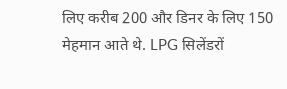लिए करीब 200 और डिनर के लिए 150 मेहमान आते थे. LPG सिलेंडरों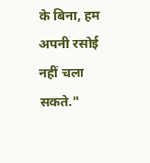के बिना, हम अपनी रसोई नहीं चला सकते."